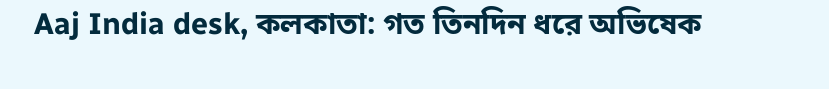Aaj India desk, কলকাতা: গত তিনদিন ধরে অভিষেক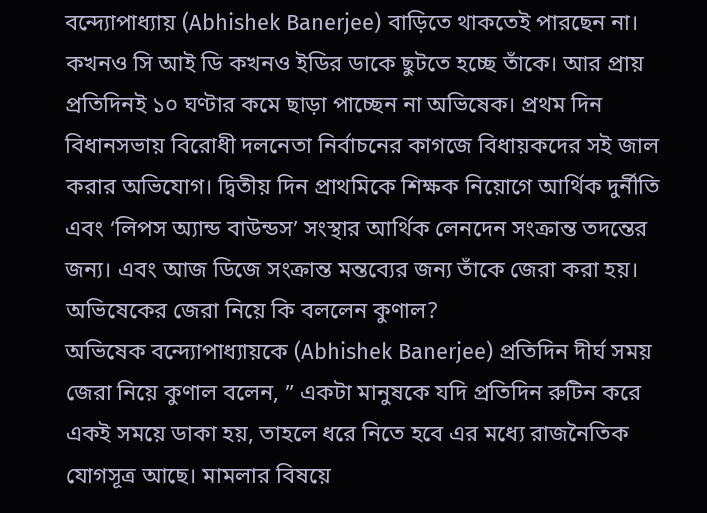বন্দ্যোপাধ্যায় (Abhishek Banerjee) বাড়িতে থাকতেই পারছেন না। কখনও সি আই ডি কখনও ইডির ডাকে ছুটতে হচ্ছে তাঁকে। আর প্রায় প্রতিদিনই ১০ ঘণ্টার কমে ছাড়া পাচ্ছেন না অভিষেক। প্রথম দিন বিধানসভায় বিরোধী দলনেতা নির্বাচনের কাগজে বিধায়কদের সই জাল করার অভিযোগ। দ্বিতীয় দিন প্রাথমিকে শিক্ষক নিয়োগে আর্থিক দুর্নীতি এবং ‘লিপস অ্যান্ড বাউন্ডস’ সংস্থার আর্থিক লেনদেন সংক্রান্ত তদন্তের জন্য। এবং আজ ডিজে সংক্রান্ত মন্তব্যের জন্য তাঁকে জেরা করা হয়।
অভিষেকের জেরা নিয়ে কি বললেন কুণাল?
অভিষেক বন্দ্যোপাধ্যায়কে (Abhishek Banerjee) প্রতিদিন দীর্ঘ সময় জেরা নিয়ে কুণাল বলেন, ” একটা মানুষকে যদি প্রতিদিন রুটিন করে একই সময়ে ডাকা হয়, তাহলে ধরে নিতে হবে এর মধ্যে রাজনৈতিক যোগসূত্র আছে। মামলার বিষয়ে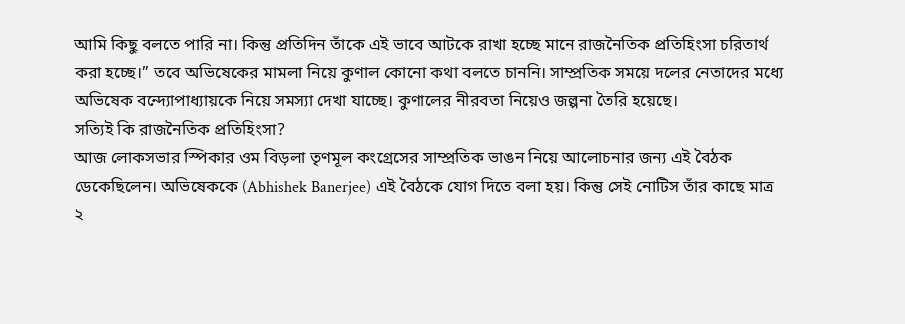আমি কিছু বলতে পারি না। কিন্তু প্রতিদিন তাঁকে এই ভাবে আটকে রাখা হচ্ছে মানে রাজনৈতিক প্রতিহিংসা চরিতার্থ করা হচ্ছে।” তবে অভিষেকের মামলা নিয়ে কুণাল কোনো কথা বলতে চাননি। সাম্প্রতিক সময়ে দলের নেতাদের মধ্যে অভিষেক বন্দ্যোপাধ্যায়কে নিয়ে সমস্যা দেখা যাচ্ছে। কুণালের নীরবতা নিয়েও জল্পনা তৈরি হয়েছে।
সত্যিই কি রাজনৈতিক প্রতিহিংসা?
আজ লোকসভার স্পিকার ওম বিড়লা তৃণমূল কংগ্রেসের সাম্প্রতিক ভাঙন নিয়ে আলোচনার জন্য এই বৈঠক ডেকেছিলেন। অভিষেককে (Abhishek Banerjee) এই বৈঠকে যোগ দিতে বলা হয়। কিন্তু সেই নোটিস তাঁর কাছে মাত্র ২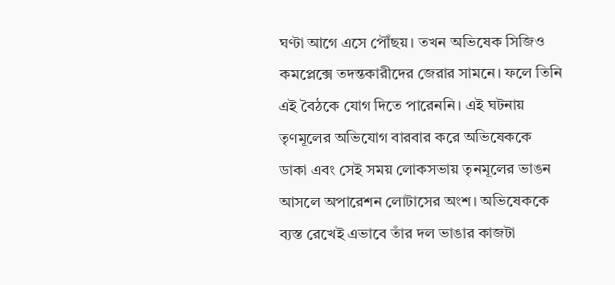ঘণ্টা আগে এসে পৌঁছয়। তখন অভিষেক সিজিও কমপ্লেক্সে তদন্তকারীদের জেরার সামনে। ফলে তিনি এই বৈঠকে যোগ দিতে পারেননি। এই ঘটনায় তৃণমূলের অভিযোগ বারবার করে অভিষেককে ডাকা এবং সেই সময় লোকসভায় তৃনমূলের ভাঙন আসলে অপারেশন লোটাসের অংশ। অভিষেককে ব্যস্ত রেখেই এভাবে তাঁর দল ভাঙার কাজটা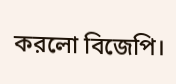করলো বিজেপি।